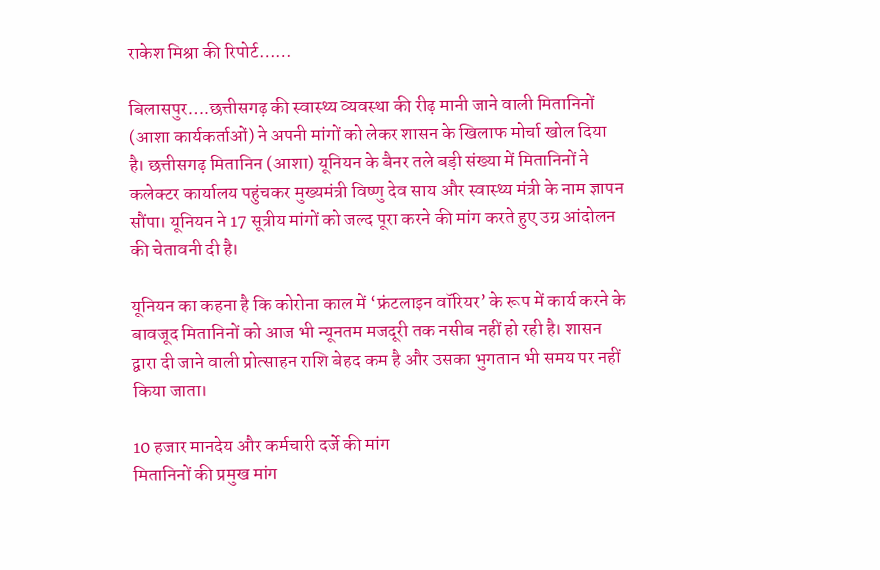राकेश मिश्रा की रिपोर्ट……

बिलासपुर….छत्तीसगढ़ की स्वास्थ्य व्यवस्था की रीढ़ मानी जाने वाली मितानिनों (आशा कार्यकर्ताओं) ने अपनी मांगों को लेकर शासन के खिलाफ मोर्चा खोल दिया है। छत्तीसगढ़ मितानिन (आशा) यूनियन के बैनर तले बड़ी संख्या में मितानिनों ने कलेक्टर कार्यालय पहुंचकर मुख्यमंत्री विष्णु देव साय और स्वास्थ्य मंत्री के नाम ज्ञापन सौंपा। यूनियन ने 17 सूत्रीय मांगों को जल्द पूरा करने की मांग करते हुए उग्र आंदोलन की चेतावनी दी है।

यूनियन का कहना है कि कोरोना काल में ‘फ्रंटलाइन वॉरियर’ के रूप में कार्य करने के बावजूद मितानिनों को आज भी न्यूनतम मजदूरी तक नसीब नहीं हो रही है। शासन द्वारा दी जाने वाली प्रोत्साहन राशि बेहद कम है और उसका भुगतान भी समय पर नहीं किया जाता।

10 हजार मानदेय और कर्मचारी दर्जे की मांग
मितानिनों की प्रमुख मांग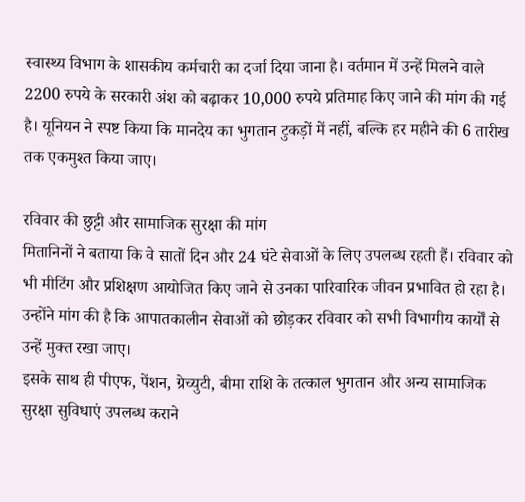स्वास्थ्य विभाग के शासकीय कर्मचारी का दर्जा दिया जाना है। वर्तमान में उन्हें मिलने वाले 2200 रुपये के सरकारी अंश को बढ़ाकर 10,000 रुपये प्रतिमाह किए जाने की मांग की गई है। यूनियन ने स्पष्ट किया कि मानदेय का भुगतान टुकड़ों में नहीं, बल्कि हर महीने की 6 तारीख तक एकमुश्त किया जाए।

रविवार की छुट्टी और सामाजिक सुरक्षा की मांग
मितानिनों ने बताया कि वे सातों दिन और 24 घंटे सेवाओं के लिए उपलब्ध रहती हैं। रविवार को भी मीटिंग और प्रशिक्षण आयोजित किए जाने से उनका पारिवारिक जीवन प्रभावित हो रहा है। उन्होंने मांग की है कि आपातकालीन सेवाओं को छोड़कर रविवार को सभी विभागीय कार्यों से उन्हें मुक्त रखा जाए।
इसके साथ ही पीएफ, पेंशन, ग्रेच्युटी, बीमा राशि के तत्काल भुगतान और अन्य सामाजिक सुरक्षा सुविधाएं उपलब्ध कराने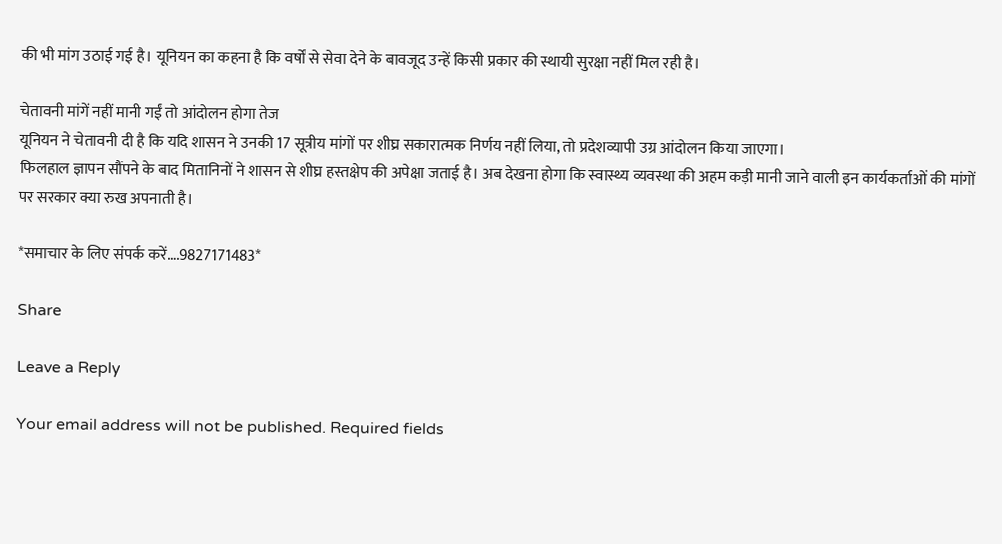की भी मांग उठाई गई है। यूनियन का कहना है कि वर्षों से सेवा देने के बावजूद उन्हें किसी प्रकार की स्थायी सुरक्षा नहीं मिल रही है।

चेतावनी मांगें नहीं मानी गईं तो आंदोलन होगा तेज
यूनियन ने चेतावनी दी है कि यदि शासन ने उनकी 17 सूत्रीय मांगों पर शीघ्र सकारात्मक निर्णय नहीं लिया, तो प्रदेशव्यापी उग्र आंदोलन किया जाएगा।
फिलहाल ज्ञापन सौंपने के बाद मितानिनों ने शासन से शीघ्र हस्तक्षेप की अपेक्षा जताई है। अब देखना होगा कि स्वास्थ्य व्यवस्था की अहम कड़ी मानी जाने वाली इन कार्यकर्ताओं की मांगों पर सरकार क्या रुख अपनाती है।

*समाचार के लिए संपर्क करें….9827171483*

Share

Leave a Reply

Your email address will not be published. Required fields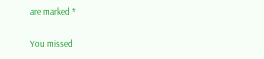are marked *

You missed